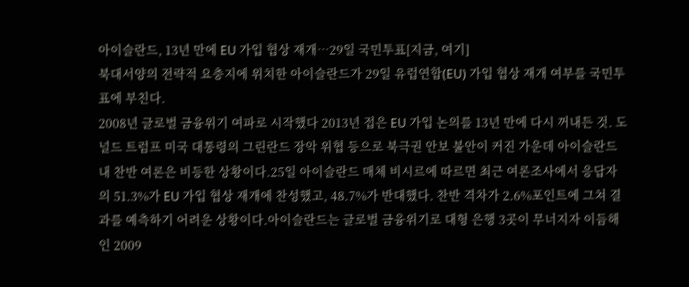아이슬란드, 13년 만에 EU 가입 협상 재개…29일 국민투표[지금, 여기]
북대서양의 전략적 요충지에 위치한 아이슬란드가 29일 유럽연합(EU) 가입 협상 재개 여부를 국민투표에 부친다.
2008년 글로벌 금융위기 여파로 시작했다 2013년 접은 EU 가입 논의를 13년 만에 다시 꺼내든 것. 도널드 트럼프 미국 대통령의 그린란드 장악 위협 등으로 북극권 안보 불안이 커진 가운데 아이슬란드 내 찬반 여론은 비등한 상황이다.25일 아이슬란드 매체 비시르에 따르면 최근 여론조사에서 응답자의 51.3%가 EU 가입 협상 재개에 찬성했고, 48.7%가 반대했다. 찬반 격차가 2.6%포인트에 그쳐 결과를 예측하기 어려운 상황이다.아이슬란드는 글로벌 금융위기로 대형 은행 3곳이 무너지자 이듬해인 2009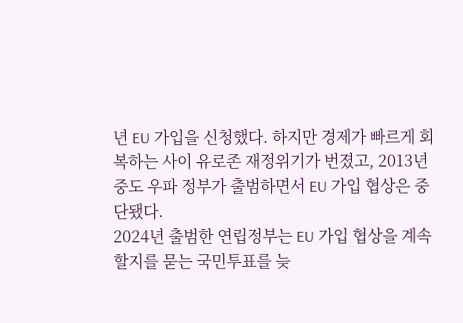년 EU 가입을 신청했다. 하지만 경제가 빠르게 회복하는 사이 유로존 재정위기가 번졌고, 2013년 중도 우파 정부가 출범하면서 EU 가입 협상은 중단됐다.
2024년 출범한 연립정부는 EU 가입 협상을 계속할지를 묻는 국민투표를 늦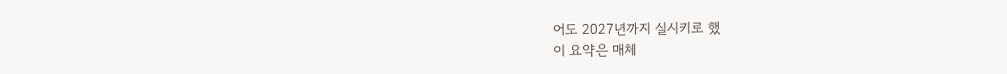어도 2027년까지 실시키로 했
이 요약은 매체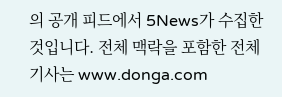의 공개 피드에서 5News가 수집한 것입니다. 전체 맥락을 포함한 전체 기사는 www.donga.com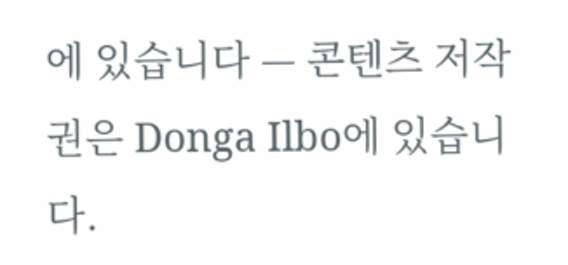에 있습니다 — 콘텐츠 저작권은 Donga Ilbo에 있습니다.